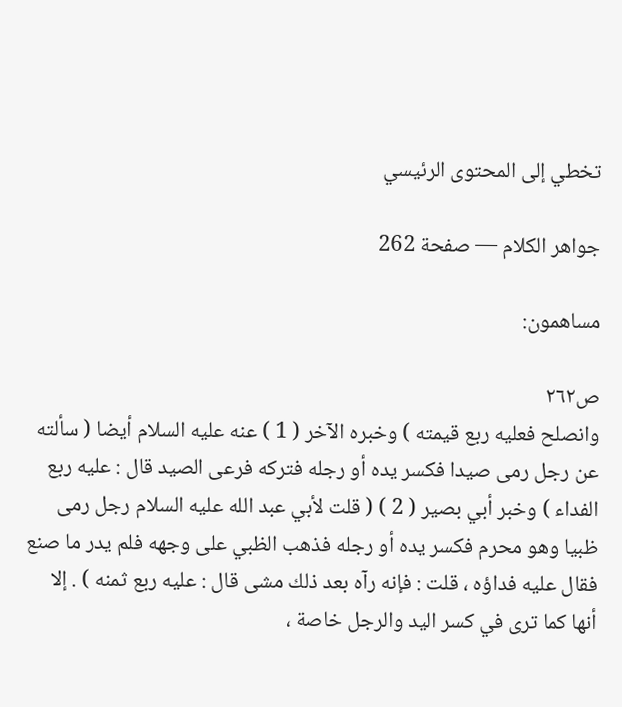تخطي إلى المحتوى الرئيسي

جواهر الكلام — صفحة 262

مساهمون:

ص٢٦٢
وانصلح فعليه ربع قيمته ) وخبره الآخر ( 1 ) عنه عليه السلام أيضا ( سألته عن رجل رمى صيدا فكسر يده أو رجله فتركه فرعى الصيد قال : عليه ربع الفداء ) وخبر أبي بصير ( 2 ) ( قلت لأبي عبد الله عليه السلام رجل رمى ظبيا وهو محرم فكسر يده أو رجله فذهب الظبي على وجهه فلم يدر ما صنع فقال عليه فداؤه ، قلت : فإنه رآه بعد ذلك مشى قال : عليه ربع ثمنه ) . إلا أنها كما ترى في كسر اليد والرجل خاصة ،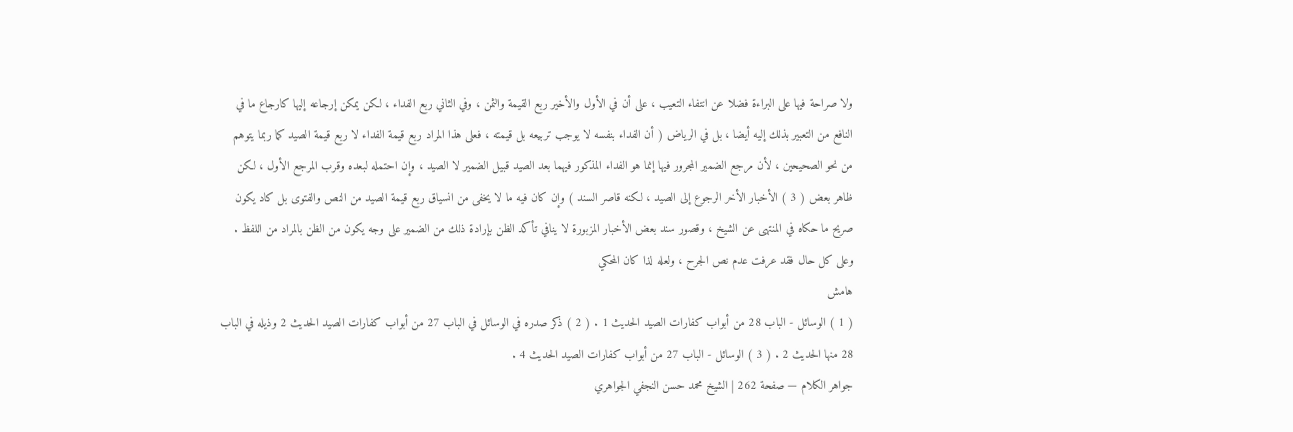ولا صراحة فيها على البراءة فضلا عن انتفاء التعيب ، على أن في الأول والأخير ربع القيمة والثمن ، وفي الثاني ربع الفداء ، لكن يمكن إرجاعه إليها كارجاع ما في النافع من التعبير بذلك إليه أيضا ، بل في الرياض ( أن الفداء بنفسه لا يوجب تربيعه بل قيمته ، فعلى هذا المراد ربع قيمة الفداء لا ربع قيمة الصيد كما ربما يتوهم من نحو الصحيحين ، لأن مرجع الضمير المجرور فيها إنما هو الفداء المذكور فيهما بعد الصيد قبيل الضمير لا الصيد ، وإن احتمله لبعده وقرب المرجع الأول ، لكن ظاهر بعض ( 3 ) الأخبار الأخر الرجوع إلى الصيد ، لكنه قاصر السند ) وإن كان فيه ما لا يخفى من انسياق ربع قيمة الصيد من النص والفتوى بل كاد يكون صريح ما حكاه في المنتهى عن الشيخ ، وقصور سند بعض الأخبار المزبورة لا ينافي تأكد الظن بإرادة ذلك من الضمير على وجه يكون من الظن بالمراد من اللفظ . وعلى كل حال فقد عرفت عدم نص الجرح ، ولعله لذا كان المحكي
هامش
( 1 ) الوسائل - الباب 28 من أبواب كفارات الصيد الحديث 1 . ( 2 ) ذكر صدره في الوسائل في الباب 27 من أبواب كفارات الصيد الحديث 2 وذيله في الباب 28 منها الحديث 2 . ( 3 ) الوسائل - الباب 27 من أبواب كفارات الصيد الحديث 4 .
جواهر الكلام — صفحة 262 | الشيخ محمد حسن النجفي الجواهري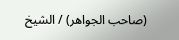(صاحب الجواهر) / الشيخ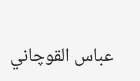عباس القوچاني